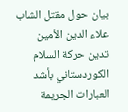بيان حول مقتل الشاب علاء الدين الأمين
تدين حركة السلام الكوردستاني بأشد العبارات الجريمة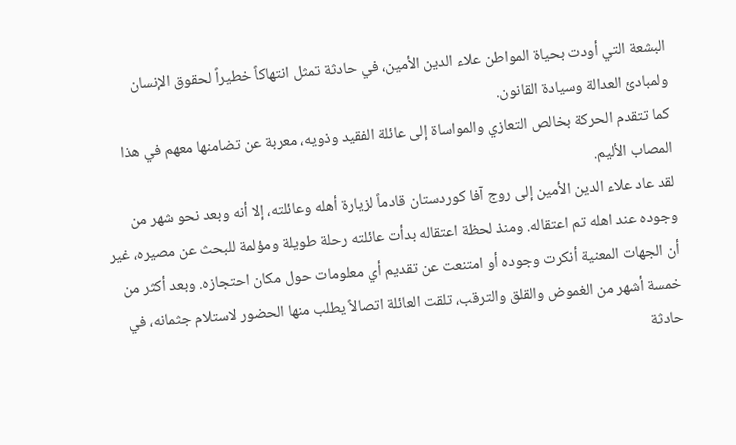البشعة التي أودت بحياة المواطن علاء الدين الأمين، في حادثة تمثل انتهاكاً خطيراً لحقوق الإنسان ولمبادئ العدالة وسيادة القانون.
كما تتقدم الحركة بخالص التعازي والمواساة إلى عائلة الفقيد وذويه، معربة عن تضامنها معهم في هذا المصاب الأليم.
لقد عاد علاء الدين الأمين إلى روج آفا كوردستان قادماً لزيارة أهله وعائلته، إلا أنه وبعد نحو شهر من وجوده عند اهله تم اعتقاله. ومنذ لحظة اعتقاله بدأت عائلته رحلة طويلة ومؤلمة للبحث عن مصيره، غير أن الجهات المعنية أنكرت وجوده أو امتنعت عن تقديم أي معلومات حول مكان احتجازه. وبعد أكثر من خمسة أشهر من الغموض والقلق والترقب، تلقت العائلة اتصالاً يطلب منها الحضور لاستلام جثمانه، في حادثة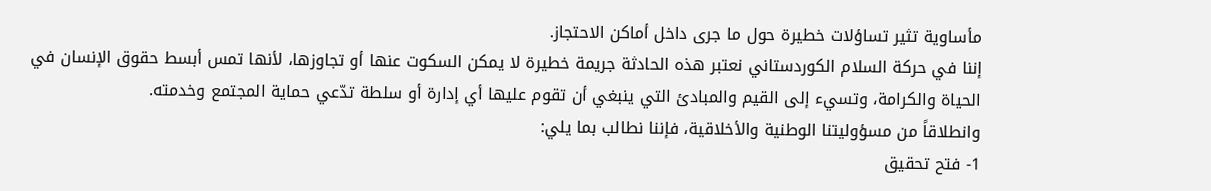مأساوية تثير تساؤلات خطيرة حول ما جرى داخل أماكن الاحتجاز.
إننا في حركة السلام الكوردستاني نعتبر هذه الحادثة جريمة خطيرة لا يمكن السكوت عنها أو تجاوزها، لأنها تمس أبسط حقوق الإنسان في الحياة والكرامة، وتسيء إلى القيم والمبادئ التي ينبغي أن تقوم عليها أي إدارة أو سلطة تدّعي حماية المجتمع وخدمته.
وانطلاقاً من مسؤوليتنا الوطنية والأخلاقية، فإننا نطالب بما يلي:
1- فتح تحقيق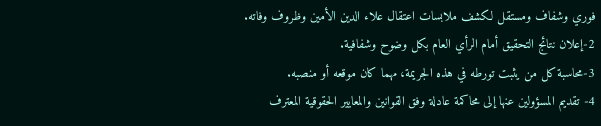فوري وشفاف ومستقل لكشف ملابسات اعتقال علاء الدين الأمين وظروف وفاته.
2-إعلان نتائج التحقيق أمام الرأي العام بكل وضوح وشفافية.
3-محاسبة كل من يثبت تورطه في هذه الجريمة، مهما كان موقعه أو منصبه.
4- تقديم المسؤولين عنها إلى محاكمة عادلة وفق القوانين والمعايير الحقوقية المعترف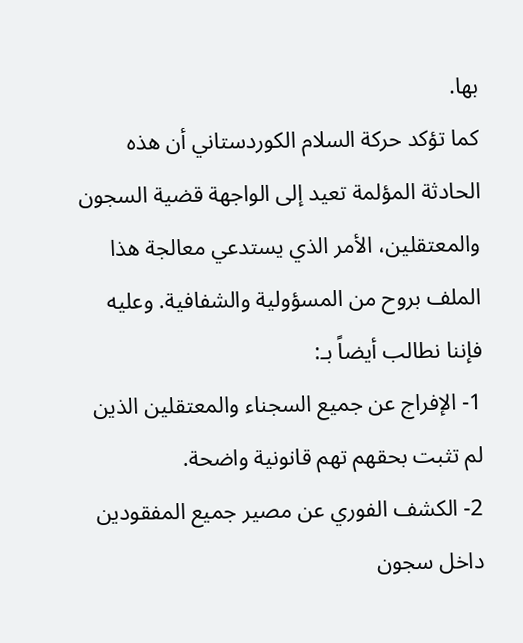بها.
كما تؤكد حركة السلام الكوردستاني أن هذه الحادثة المؤلمة تعيد إلى الواجهة قضية السجون والمعتقلين، الأمر الذي يستدعي معالجة هذا الملف بروح من المسؤولية والشفافية. وعليه فإننا نطالب أيضاً بـ:
1- الإفراج عن جميع السجناء والمعتقلين الذين لم تثبت بحقهم تهم قانونية واضحة.
2- الكشف الفوري عن مصير جميع المفقودين داخل سجون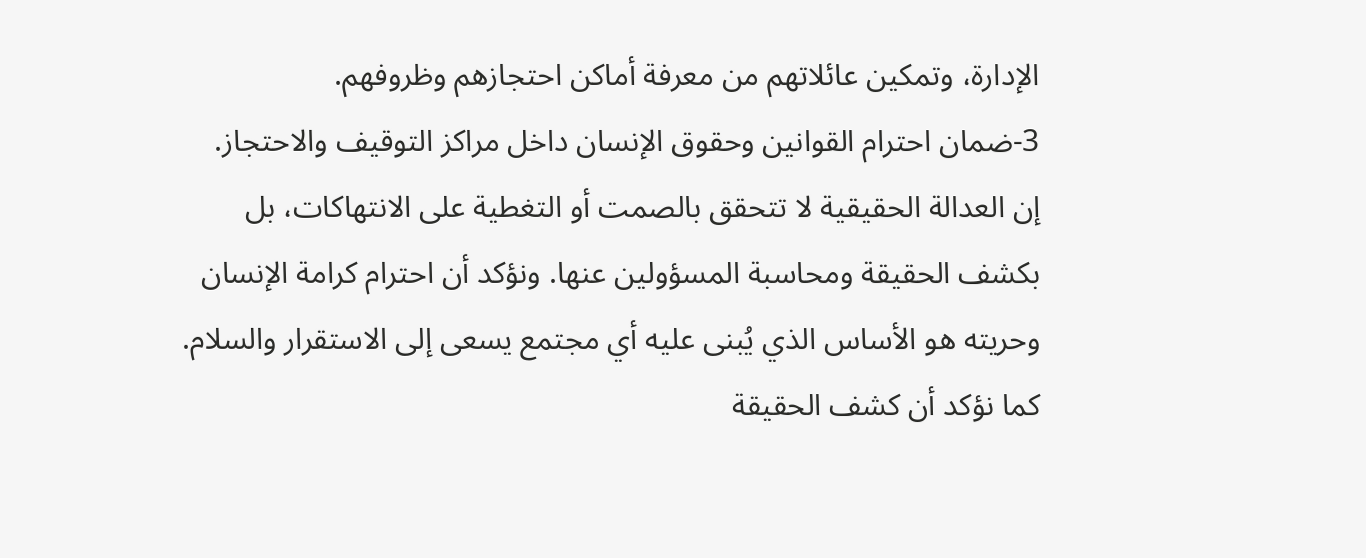الإدارة، وتمكين عائلاتهم من معرفة أماكن احتجازهم وظروفهم.
3-ضمان احترام القوانين وحقوق الإنسان داخل مراكز التوقيف والاحتجاز.
إن العدالة الحقيقية لا تتحقق بالصمت أو التغطية على الانتهاكات، بل بكشف الحقيقة ومحاسبة المسؤولين عنها. ونؤكد أن احترام كرامة الإنسان وحريته هو الأساس الذي يُبنى عليه أي مجتمع يسعى إلى الاستقرار والسلام.
كما نؤكد أن كشف الحقيقة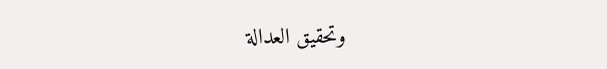وتحقيق العدالة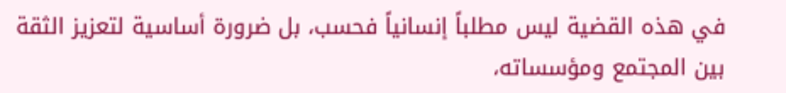في هذه القضية ليس مطلباً إنسانياً فحسب، بل ضرورة أساسية لتعزيز الثقة بين المجتمع ومؤسساته،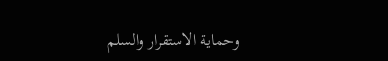وحماية الاستقرار والسلم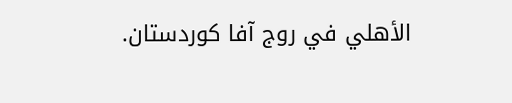الأهلي في روج آفا كوردستان.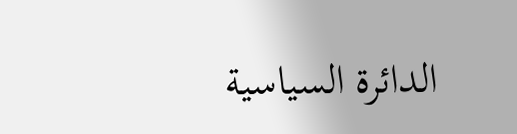الدائرة السياسية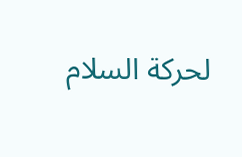لحركة السلام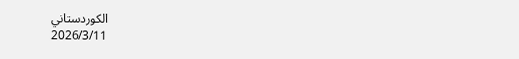الكوردستاني
2026/3/11